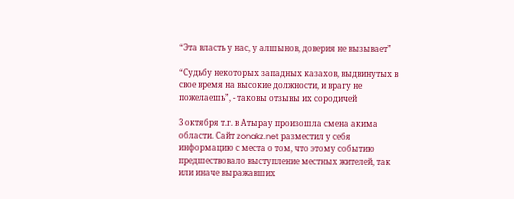“Эта власть у нас, у алшынов, доверия не вызывает”

“Судьбу некоторых западных казахов, выдвинутых в свое время на высокие должности, и врагу не пожелаешь”, - таковы отзывы их сородичей

3 октября т.г. в Атырау произошла смена акима области. Сайт zonakz.net разместил у себя информацию с места о том, что этому событию предшествовало выступление местных жителей, так или иначе выражавших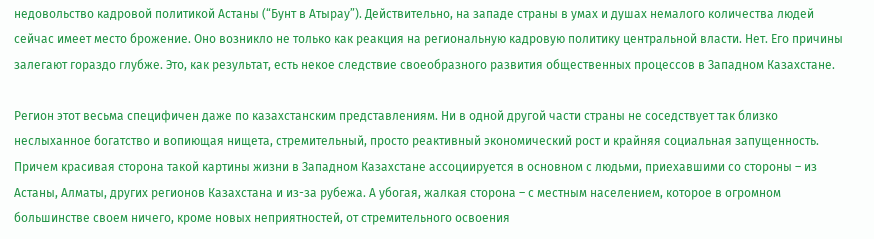недовольство кадровой политикой Астаны (“Бунт в Атырау”). Действительно, на западе страны в умах и душах немалого количества людей сейчас имеет место брожение. Оно возникло не только как реакция на региональную кадровую политику центральной власти. Нет. Его причины залегают гораздо глубже. Это, как результат, есть некое следствие своеобразного развития общественных процессов в Западном Казахстане.

Регион этот весьма специфичен даже по казахстанским представлениям. Ни в одной другой части страны не соседствует так близко неслыханное богатство и вопиющая нищета, стремительный, просто реактивный экономический рост и крайняя социальная запущенность. Причем красивая сторона такой картины жизни в Западном Казахстане ассоциируется в основном с людьми, приехавшими со стороны – из Астаны, Алматы, других регионов Казахстана и из-за рубежа. А убогая, жалкая сторона – с местным населением, которое в огромном большинстве своем ничего, кроме новых неприятностей, от стремительного освоения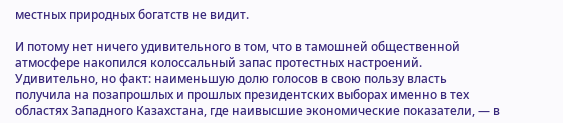местных природных богатств не видит.

И потому нет ничего удивительного в том, что в тамошней общественной атмосфере накопился колоссальный запас протестных настроений. Удивительно, но факт: наименьшую долю голосов в свою пользу власть получила на позапрошлых и прошлых президентских выборах именно в тех областях Западного Казахстана, где наивысшие экономические показатели, — в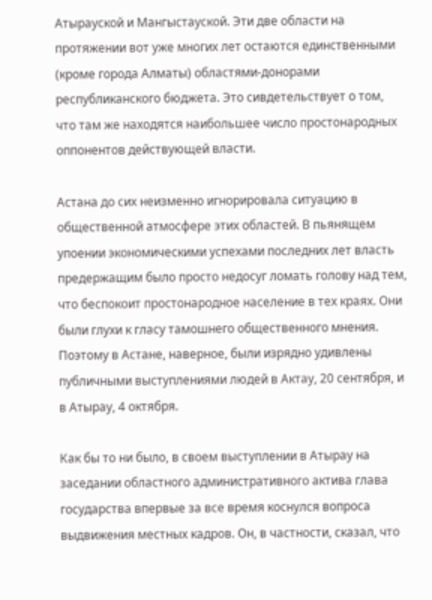Атырауской и Мангыстауской. Эти две области на протяжении вот уже многих лет остаются единственными (кроме города Алматы) областями-донорами республиканского бюджета. Это сивдетельствует о том, что там же находятся наибольшее число простонародных оппонентов действующей власти.

Астана до сих неизменно игнорировала ситуацию в общественной атмосфере этих областей. В пьянящем упоении экономическими успехами последних лет власть предержащим было просто недосуг ломать голову над тем, что беспокоит простонародное население в тех краях. Они были глухи к гласу тамошнего общественного мнения. Поэтому в Астане, наверное, были изрядно удивлены публичными выступлениями людей в Актау, 20 сентября, и в Атырау, 4 октября.

Как бы то ни было, в своем выступлении в Атырау на заседании областного административного актива глава государства впервые за все время коснулся вопроса выдвижения местных кадров. Он, в частности, сказал, что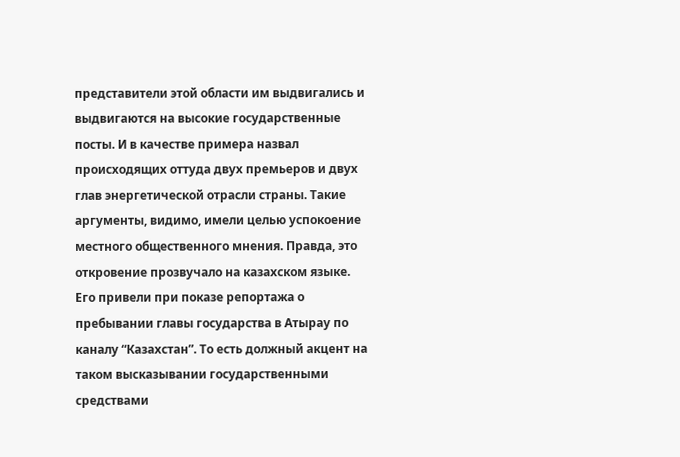представители этой области им выдвигались и выдвигаются на высокие государственные посты. И в качестве примера назвал происходящих оттуда двух премьеров и двух глав энергетической отрасли страны. Такие аргументы, видимо, имели целью успокоение местного общественного мнения. Правда, это откровение прозвучало на казахском языке. Его привели при показе репортажа о пребывании главы государства в Атырау по каналу “Казахстан”. То есть должный акцент на таком высказывании государственными средствами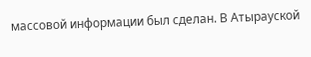массовой информации был сделан. В Атырауской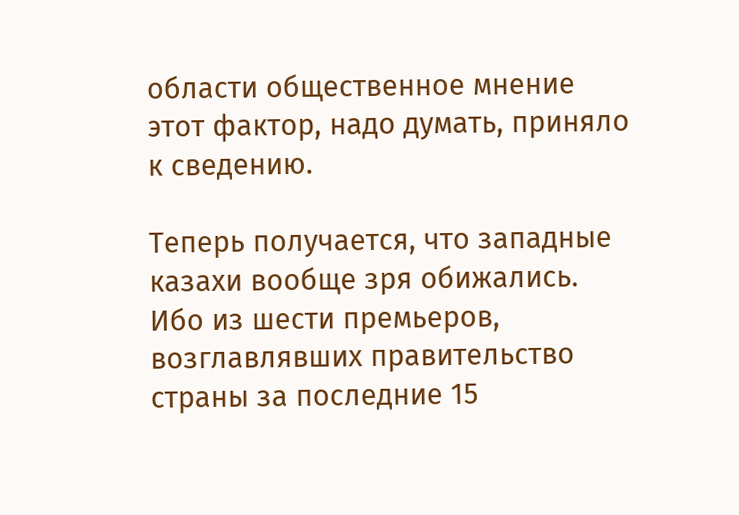области общественное мнение этот фактор, надо думать, приняло к сведению.

Теперь получается, что западные казахи вообще зря обижались. Ибо из шести премьеров, возглавлявших правительство страны за последние 15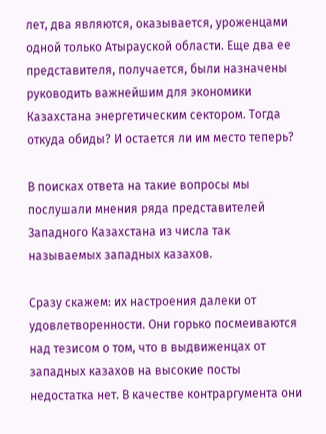лет, два являются, оказывается, уроженцами одной только Атырауской области. Еще два ее представителя, получается, были назначены руководить важнейшим для экономики Казахстана энергетическим сектором. Тогда откуда обиды? И остается ли им место теперь?

В поисках ответа на такие вопросы мы послушали мнения ряда представителей Западного Казахстана из числа так называемых западных казахов.

Сразу скажем: их настроения далеки от удовлетворенности. Они горько посмеиваются над тезисом о том, что в выдвиженцах от западных казахов на высокие посты недостатка нет. В качестве контраргумента они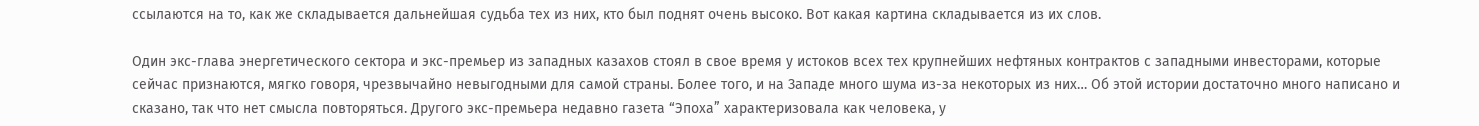ссылаются на то, как же складывается дальнейшая судьба тех из них, кто был поднят очень высоко. Вот какая картина складывается из их слов.

Один экс-глава энергетического сектора и экс-премьер из западных казахов стоял в свое время у истоков всех тех крупнейших нефтяных контрактов с западными инвесторами, которые сейчас признаются, мягко говоря, чрезвычайно невыгодными для самой страны. Более того, и на Западе много шума из-за некоторых из них… Об этой истории достаточно много написано и сказано, так что нет смысла повторяться. Другого экс-премьера недавно газета “Эпоха” характеризовала как человека, у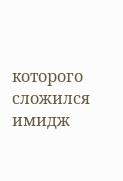которого сложился имидж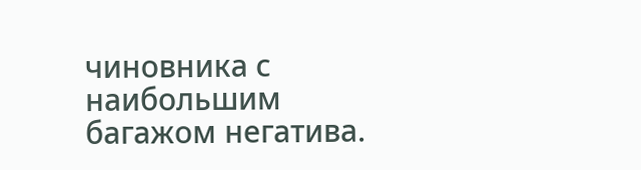чиновника с наибольшим багажом негатива.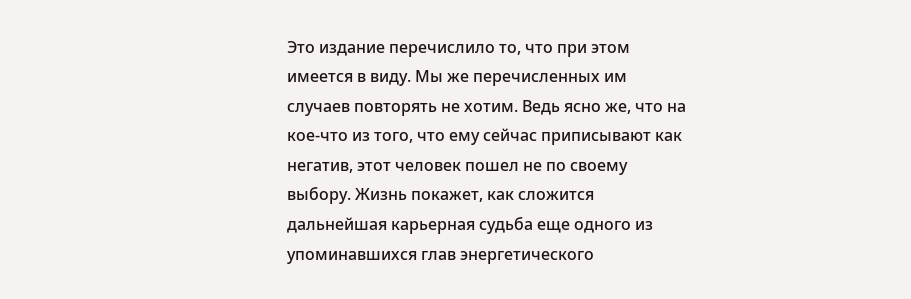Это издание перечислило то, что при этом имеется в виду. Мы же перечисленных им случаев повторять не хотим. Ведь ясно же, что на кое-что из того, что ему сейчас приписывают как негатив, этот человек пошел не по своему выбору. Жизнь покажет, как сложится дальнейшая карьерная судьба еще одного из упоминавшихся глав энергетического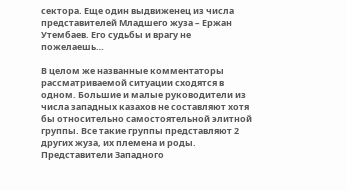сектора. Еще один выдвиженец из числа представителей Младшего жуза – Ержан Утембаев. Его судьбы и врагу не пожелаешь…

В целом же названные комментаторы рассматриваемой ситуации сходятся в одном. Большие и малые руководители из числа западных казахов не составляют хотя бы относительно самостоятельной элитной группы. Все такие группы представляют 2 других жуза, их племена и роды. Представители Западного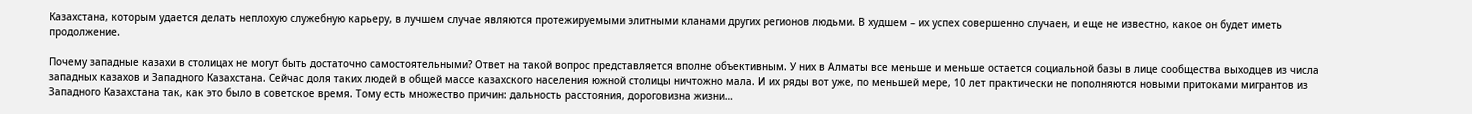Казахстана, которым удается делать неплохую служебную карьеру, в лучшем случае являются протежируемыми элитными кланами других регионов людьми. В худшем – их успех совершенно случаен, и еще не известно, какое он будет иметь продолжение.

Почему западные казахи в столицах не могут быть достаточно самостоятельными? Ответ на такой вопрос представляется вполне объективным. У них в Алматы все меньше и меньше остается социальной базы в лице сообщества выходцев из числа западных казахов и Западного Казахстана. Сейчас доля таких людей в общей массе казахского населения южной столицы ничтожно мала. И их ряды вот уже, по меньшей мере, 10 лет практически не пополняются новыми притоками мигрантов из Западного Казахстана так, как это было в советское время. Тому есть множество причин: дальность расстояния, дороговизна жизни…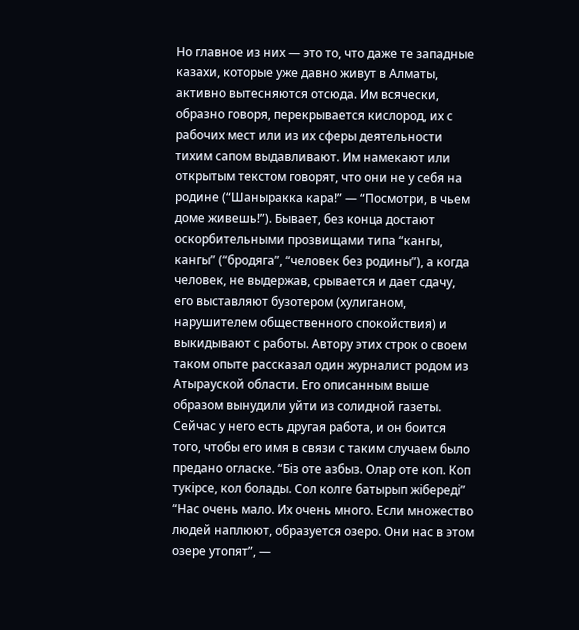Но главное из них — это то, что даже те западные казахи, которые уже давно живут в Алматы, активно вытесняются отсюда. Им всячески, образно говоря, перекрывается кислород, их с рабочих мест или из их сферы деятельности тихим сапом выдавливают. Им намекают или открытым текстом говорят, что они не у себя на родине (“Шаныракка кара!” — “Посмотри, в чьем доме живешь!”). Бывает, без конца достают оскорбительными прозвищами типа “кангы, кангы” (“бродяга”, “человек без родины”), а когда человек, не выдержав, срывается и дает сдачу, его выставляют бузотером (хулиганом, нарушителем общественного спокойствия) и выкидывают с работы. Автору этих строк о своем таком опыте рассказал один журналист родом из Атырауской области. Его описанным выше образом вынудили уйти из солидной газеты. Сейчас у него есть другая работа, и он боится того, чтобы его имя в связи с таким случаем было предано огласке. “Бiз оте азбыз. Олар оте коп. Коп тукiрсе, кол болады. Сол колге батырып жiбередi” “Нас очень мало. Их очень много. Если множество людей наплюют, образуется озеро. Они нас в этом озере утопят”, —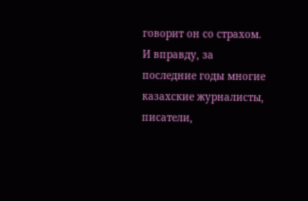говорит он со страхом. И вправду, за последние годы многие казахские журналисты, писатели,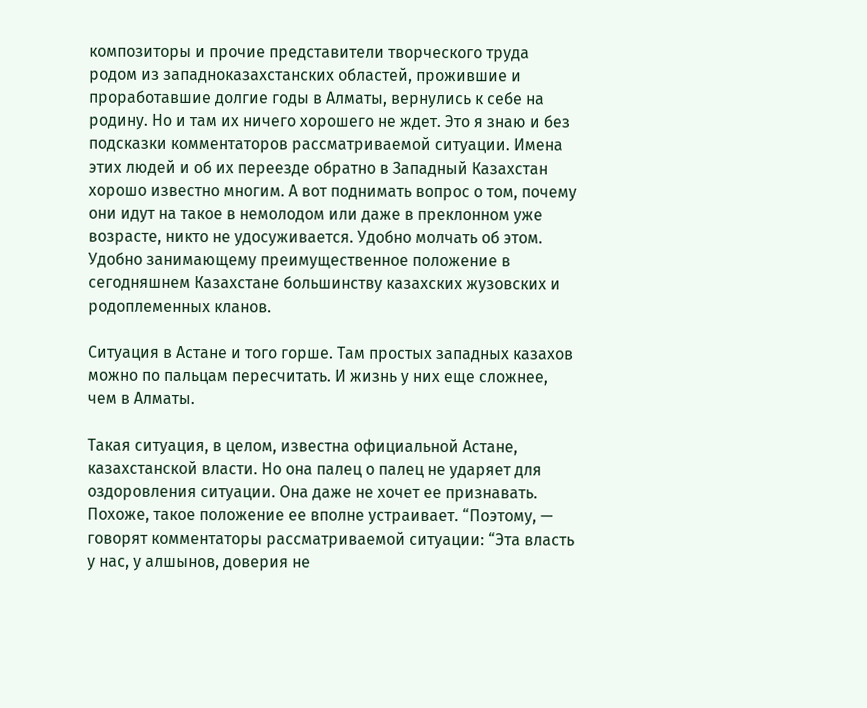композиторы и прочие представители творческого труда родом из западноказахстанских областей, прожившие и проработавшие долгие годы в Алматы, вернулись к себе на родину. Но и там их ничего хорошего не ждет. Это я знаю и без подсказки комментаторов рассматриваемой ситуации. Имена этих людей и об их переезде обратно в Западный Казахстан хорошо известно многим. А вот поднимать вопрос о том, почему они идут на такое в немолодом или даже в преклонном уже возрасте, никто не удосуживается. Удобно молчать об этом. Удобно занимающему преимущественное положение в сегодняшнем Казахстане большинству казахских жузовских и родоплеменных кланов.

Ситуация в Астане и того горше. Там простых западных казахов можно по пальцам пересчитать. И жизнь у них еще сложнее, чем в Алматы.

Такая ситуация, в целом, известна официальной Астане, казахстанской власти. Но она палец о палец не ударяет для оздоровления ситуации. Она даже не хочет ее признавать. Похоже, такое положение ее вполне устраивает. “Поэтому, — говорят комментаторы рассматриваемой ситуации: “Эта власть у нас, у алшынов, доверия не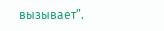вызывает”.